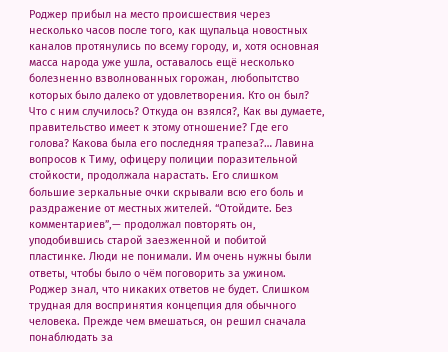Роджер прибыл на место происшествия через несколько часов после того, как щупальца новостных каналов протянулись по всему городу, и, хотя основная масса народа уже ушла, оставалось ещё несколько болезненно взволнованных горожан, любопытство которых было далеко от удовлетворения. Кто он был? Что с ним случилось? Откуда он взялся?, Как вы думаете, правительство имеет к этому отношение? Где его голова? Какова была его последняя трапеза?… Лавина вопросов к Тиму, офицеру полиции поразительной стойкости, продолжала нарастать. Его слишком большие зеркальные очки скрывали всю его боль и раздражение от местных жителей. “Отойдите. Без комментариев”,— продолжал повторять он, уподобившись старой заезженной и побитой пластинке. Люди не понимали. Им очень нужны были ответы, чтобы было о чём поговорить за ужином. Роджер знал, что никаких ответов не будет. Слишком трудная для воспринятия концепция для обычного человека. Прежде чем вмешаться, он решил сначала понаблюдать за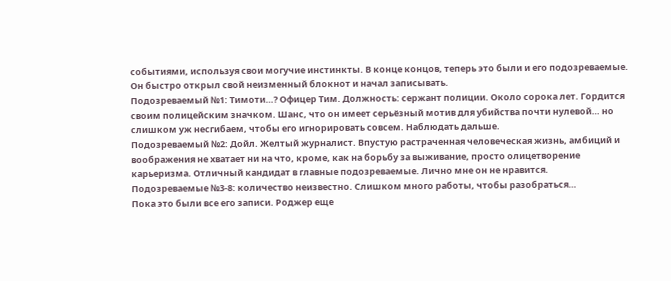событиями, используя свои могучие инстинкты. В конце концов, теперь это были и его подозреваемые. Он быстро открыл свой неизменный блокнот и начал записывать.
Подозреваемый №1: Тимоти…? Офицер Тим. Должность: сержант полиции. Около сорока лет. Гордится своим полицейским значком. Шанс, что он имеет серьёзный мотив для убийства почти нулевой… но слишком уж несгибаем, чтобы его игнорировать совсем. Наблюдать дальше.
Подозреваемый №2: Дойл. Желтый журналист. Впустую растраченная человеческая жизнь, амбиций и воображения не хватает ни на что, кроме, как на борьбу за выживание, просто олицетворение карьеризма. Отличный кандидат в главные подозреваемые. Лично мне он не нравится.
Подозреваемые №3-8: количество неизвестно. Слишком много работы, чтобы разобраться…
Пока это были все его записи. Роджер еще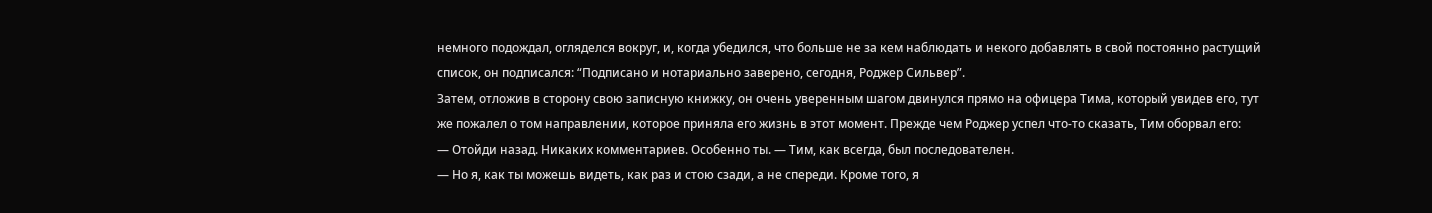немного подождал, огляделся вокруг, и, когда убедился, что больше не за кем наблюдать и некого добавлять в свой постоянно растущий список, он подписался: “Подписано и нотариально заверено, сегодня, Роджер Сильвер”.
Затем, отложив в сторону свою записную книжку, он очень уверенным шагом двинулся прямо на офицера Тима, который увидев его, тут же пожалел о том направлении, которое приняла его жизнь в этот момент. Прежде чем Роджер успел что-то сказать, Тим оборвал его:
— Отойди назад. Никаких комментариев. Особенно ты. — Тим, как всегда, был последователен.
— Но я, как ты можешь видеть, как раз и стою сзади, а не спереди. Кроме того, я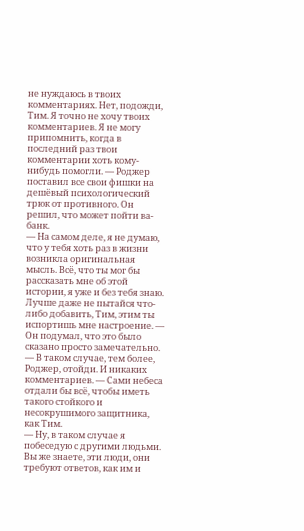не нуждаюсь в твоих комментариях. Нет, подожди, Тим. Я точно не хочу твоих комментариев. Я не могу припомнить, когда в последний раз твои комментарии хоть кому-нибудь помогли. — Роджер поставил все свои фишки на дешёвый психологический трюк от противного. Он решил, что может пойти ва-банк.
— На самом деле, я не думаю, что у тебя хоть раз в жизни возникла оригинальная мысль. Всё, что ты мог бы рассказать мне об этой истории, я уже и без тебя знаю. Лучше даже не пытайся что-либо добавить, Тим, этим ты испортишь мне настроение. — Он подумал, что это было сказано просто замечательно.
— В таком случае, тем более, Роджер, отойди. И никаких комментариев. — Сами небеса отдали бы всё, чтобы иметь такого стойкого и несокрушимого защитника, как Тим.
— Ну, в таком случае я побеседую с другими людьми. Вы же знаете, эти люди, они требуют ответов, как им и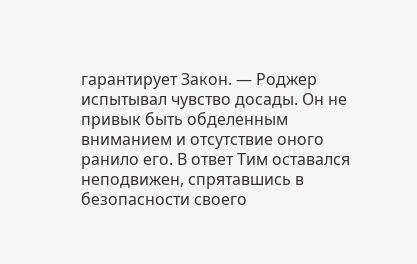гарантирует Закон. — Роджер испытывал чувство досады. Он не привык быть обделенным вниманием и отсутствие оного ранило его. В ответ Тим оставался неподвижен, спрятавшись в безопасности своего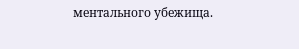ментального убежища.